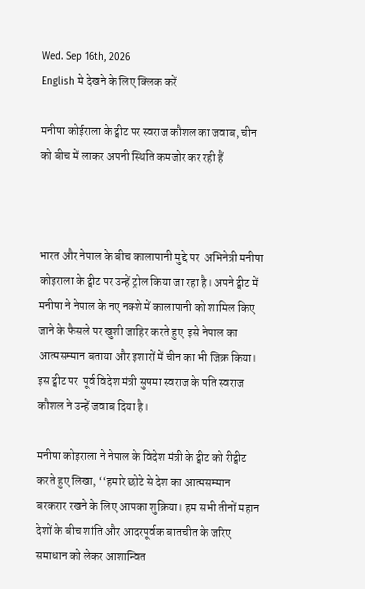Wed. Sep 16th, 2026
English मे देखने के लिए क्लिक करें

मनीषा कोईराला के ट्वीट पर स्वराज कौशल का जवाब, चीन को बीच में लाकर अपनी स्थिति कमजोर कर रही हैं



भारत और नेपाल के बीच कालापानी मुद्दे पर  अभिनेत्री मनीषा कोइराला के ट्वीट पर उन्हें ट्रोल किया जा रहा है। अपने ट्वीट में मनीषा ने नेपाल के नए नक्शे में कालापानी को शामिल किए जाने के फैसले पर खुशी जाहिर करते हुए  इसे नेपाल का आत्मसम्मान बताया और इशारों में चीन का भी जिक्र किया। इस ट्वीट पर  पूर्व विदेश मंत्री सुषमा स्वराज के पति स्वराज कौशल ने उन्हें जवाब दिया है।

मनीषा कोइराला ने नेपाल के विदेश मंत्री के ट्वीट को रीट्वीट करते हुए लिखा, ‘‘हमारे छोटे से देश का आत्मसम्मान बरकरार रखने के लिए आपका शुक्रिया। हम सभी तीनों महान देशों के बीच शांति और आदरपूर्वक बातचीत के जरिए समाधान को लेकर आशान्वित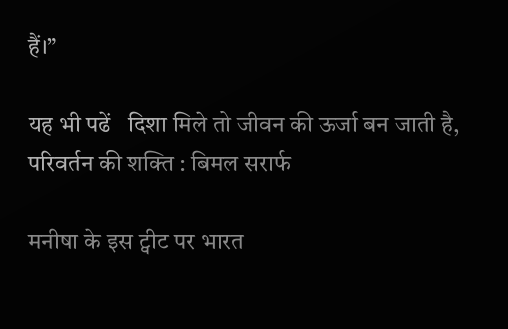हैं।”

यह भी पढें   दिशा मिले तो जीवन की ऊर्जा बन जाती है, परिवर्तन की शक्ति : बिमल सरार्फ

मनीषा के इस ट्वीट पर भारत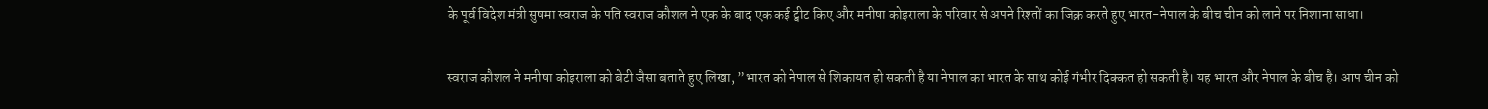के पूर्व विदेश मंत्री सुषमा स्वराज के पति स्वराज कौशल ने एक के बाद एक कई ट्वीट किए और मनीषा कोइराला के परिवार से अपने रिश्तों का जिक्र करते हुए भारत-नेपाल के बीच चीन को लाने पर निशाना साधा।

स्वराज कौशल ने मनीषा कोइराला को बेटी जैसा बताते हुए लिखा, ”भारत को नेपाल से शिकायत हो सकती है या नेपाल का भारत के साथ कोई गंभीर दिक्कत हो सकती है। यह भारत और नेपाल के बीच है। आप चीन को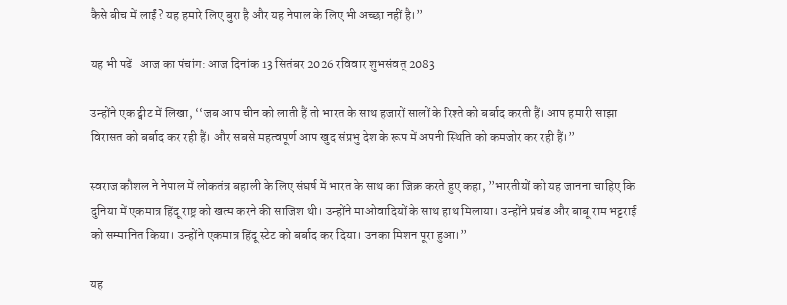कैसे बीच में लाईं? यह हमारे लिए बुरा है और यह नेपाल के लिए भी अच्छा नहीं है।”

यह भी पढें   आज का पंचांग: आज दिनांक 13 सितंबर 2026 रविवार शुभसंवत् 2083

उन्होंने एक ट्वीट में लिखा, ‘‘जब आप चीन को लाती हैं तो भारत के साथ हजारों सालों के रिश्ते को बर्बाद करती हैं। आप हमारी साझा विरासत को बर्बाद कर रही हैं। और सबसे महत्वपूर्ण आप खुद संप्रभु देश के रूप में अपनी स्थिति को कमजोर कर रही हैं।”

स्वराज कौशल ने नेपाल में लोकतंत्र बहाली के लिए संघर्ष में भारत के साथ का जिक्र करते हुए कहा, ”भारतीयों को यह जानना चाहिए कि दुनिया में एकमात्र हिंदू राष्ट्र को खत्म करने की साजिश थी। उन्होंने माओवादियों के साथ हाथ मिलाया। उन्होंने प्रचंड और बाबू राम भट्टराई को सम्मानित किया। उन्होंने एकमात्र हिंदू स्टेट को बर्बाद कर दिया। उनका मिशन पूरा हुआ।”

यह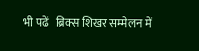भी पढें   ब्रिक्स शिखर सम्मेलन में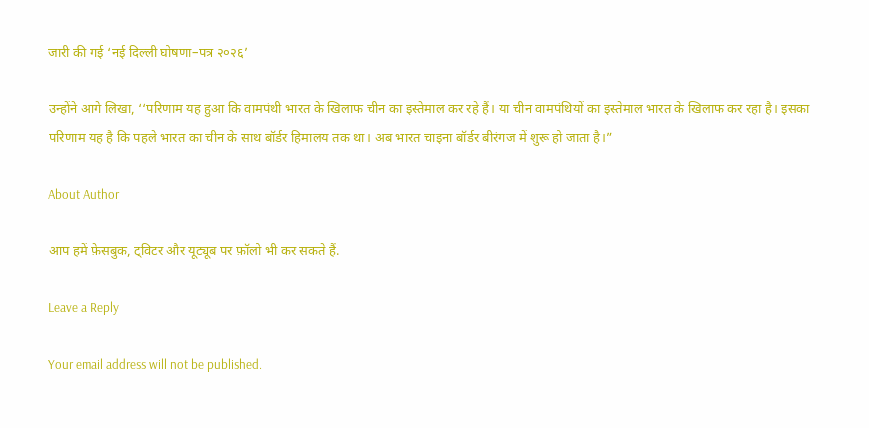जारी की गई ‘नई दिल्ली घोषणा–पत्र २०२६’

उन्होंने आगे लिखा, ‘‘परिणाम यह हुआ कि वामपंथी भारत के खिलाफ चीन का इस्तेमाल कर रहे हैं। या चीन वामपंथियों का इस्तेमाल भारत के खिलाफ कर रहा है। इसका परिणाम यह है कि पहले भारत का चीन के साथ बॉर्डर हिमालय तक था। अब भारत चाइना बॉर्डर बीरंगज में शुरू हो जाता है।”

About Author

आप हमें फ़ेसबुक, ट्विटर और यूट्यूब पर फ़ॉलो भी कर सकते हैं.

Leave a Reply

Your email address will not be published.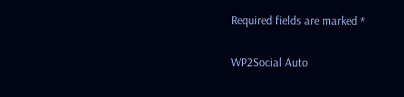Required fields are marked *

WP2Social Auto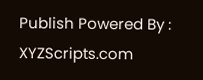Publish Powered By : XYZScripts.com